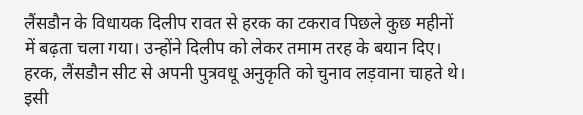लैंसडौन के विधायक दिलीप रावत से हरक का टकराव पिछले कुछ महीनों में बढ़ता चला गया। उन्होंने दिलीप को लेकर तमाम तरह के बयान दिए। हरक, लैंसडौन सीट से अपनी पुत्रवधू अनुकृति को चुनाव लड़वाना चाहते थे। इसी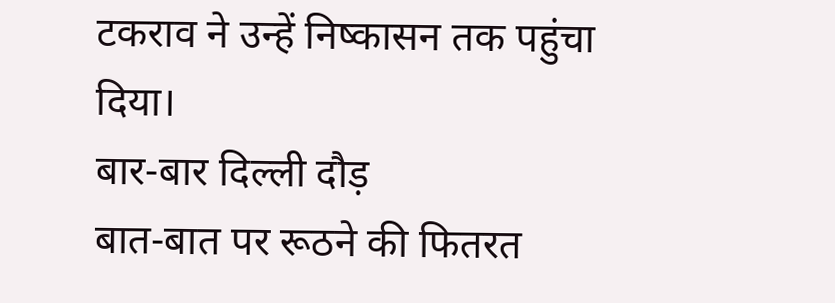टकराव ने उन्हें निष्कासन तक पहुंचा दिया।
बार-बार दिल्ली दौड़
बात-बात पर रूठने की फितरत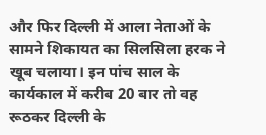और फिर दिल्ली में आला नेताओं के सामने शिकायत का सिलसिला हरक ने खूब चलाया। इन पांच साल के कार्यकाल में करीब 20 बार तो वह रूठकर दिल्ली के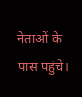नेताओं के पास पहुंचे।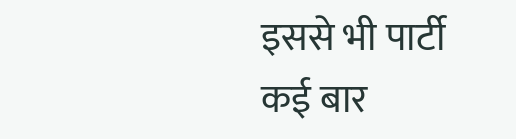इससे भी पार्टी कई बार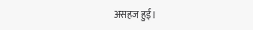असहज हुई।